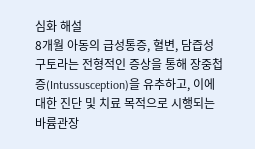심화 해설
8개월 아동의 급성통증, 혈변, 담즙성 구토라는 전형적인 증상을 통해 장중첩증(Intussusception)을 유추하고, 이에 대한 진단 및 치료 목적으로 시행되는 바륨관장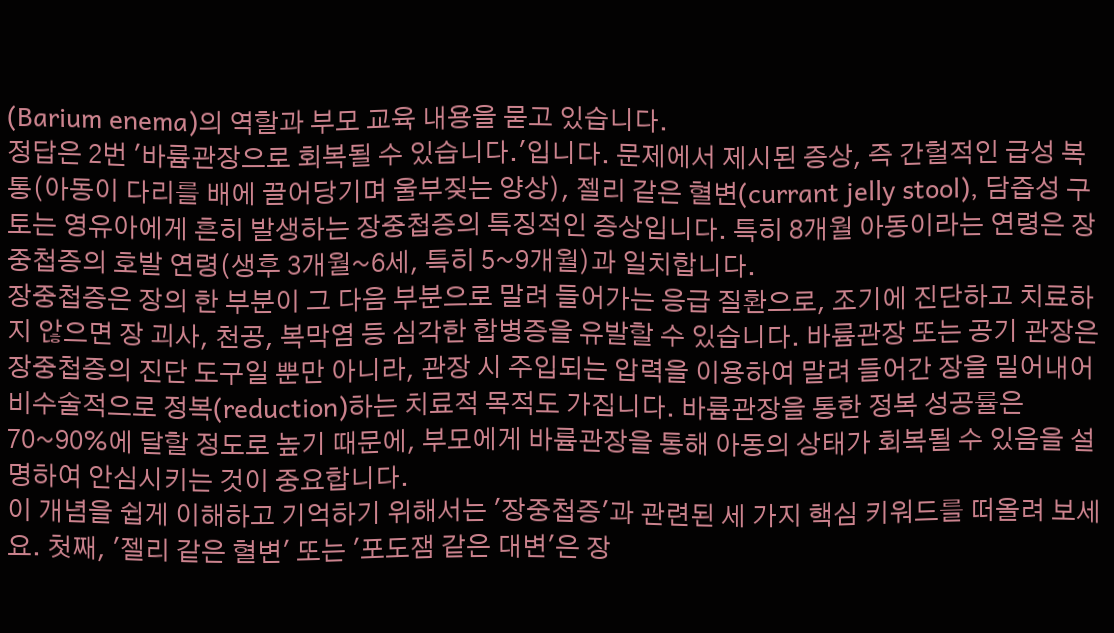(Barium enema)의 역할과 부모 교육 내용을 묻고 있습니다.
정답은 2번 '바륨관장으로 회복될 수 있습니다.'입니다. 문제에서 제시된 증상, 즉 간헐적인 급성 복통(아동이 다리를 배에 끌어당기며 울부짖는 양상), 젤리 같은 혈변(currant jelly stool), 담즙성 구토는 영유아에게 흔히 발생하는 장중첩증의 특징적인 증상입니다. 특히 8개월 아동이라는 연령은 장중첩증의 호발 연령(생후 3개월~6세, 특히 5~9개월)과 일치합니다.
장중첩증은 장의 한 부분이 그 다음 부분으로 말려 들어가는 응급 질환으로, 조기에 진단하고 치료하지 않으면 장 괴사, 천공, 복막염 등 심각한 합병증을 유발할 수 있습니다. 바륨관장 또는 공기 관장은 장중첩증의 진단 도구일 뿐만 아니라, 관장 시 주입되는 압력을 이용하여 말려 들어간 장을 밀어내어 비수술적으로 정복(reduction)하는 치료적 목적도 가집니다. 바륨관장을 통한 정복 성공률은 70~90%에 달할 정도로 높기 때문에, 부모에게 바륨관장을 통해 아동의 상태가 회복될 수 있음을 설명하여 안심시키는 것이 중요합니다.
이 개념을 쉽게 이해하고 기억하기 위해서는 '장중첩증'과 관련된 세 가지 핵심 키워드를 떠올려 보세요. 첫째, '젤리 같은 혈변' 또는 '포도잼 같은 대변'은 장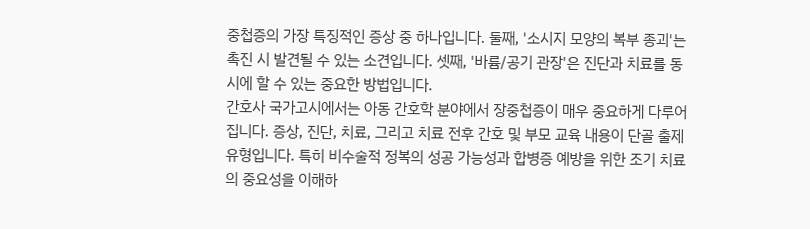중첩증의 가장 특징적인 증상 중 하나입니다. 둘째, '소시지 모양의 복부 종괴'는 촉진 시 발견될 수 있는 소견입니다. 셋째, '바륨/공기 관장'은 진단과 치료를 동시에 할 수 있는 중요한 방법입니다.
간호사 국가고시에서는 아동 간호학 분야에서 장중첩증이 매우 중요하게 다루어집니다. 증상, 진단, 치료, 그리고 치료 전후 간호 및 부모 교육 내용이 단골 출제 유형입니다. 특히 비수술적 정복의 성공 가능성과 합병증 예방을 위한 조기 치료의 중요성을 이해하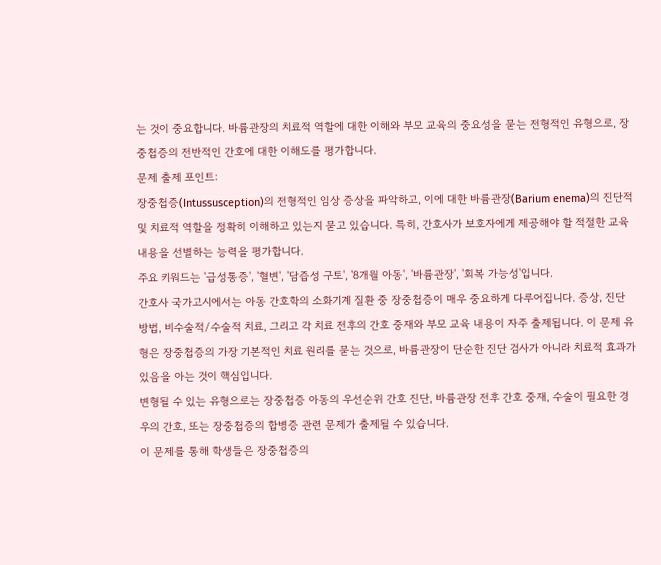는 것이 중요합니다. 바륨관장의 치료적 역할에 대한 이해와 부모 교육의 중요성을 묻는 전형적인 유형으로, 장중첩증의 전반적인 간호에 대한 이해도를 평가합니다.
문제 출제 포인트:
장중첩증(Intussusception)의 전형적인 임상 증상을 파악하고, 이에 대한 바륨관장(Barium enema)의 진단적 및 치료적 역할을 정확히 이해하고 있는지 묻고 있습니다. 특히, 간호사가 보호자에게 제공해야 할 적절한 교육 내용을 선별하는 능력을 평가합니다.
주요 키워드는 '급성통증', '혈변', '담즙성 구토', '8개월 아동', '바륨관장', '회복 가능성'입니다.
간호사 국가고시에서는 아동 간호학의 소화기계 질환 중 장중첩증이 매우 중요하게 다루어집니다. 증상, 진단 방법, 비수술적/수술적 치료, 그리고 각 치료 전후의 간호 중재와 부모 교육 내용이 자주 출제됩니다. 이 문제 유형은 장중첩증의 가장 기본적인 치료 원리를 묻는 것으로, 바륨관장이 단순한 진단 검사가 아니라 치료적 효과가 있음을 아는 것이 핵심입니다.
변형될 수 있는 유형으로는 장중첩증 아동의 우선순위 간호 진단, 바륨관장 전후 간호 중재, 수술이 필요한 경우의 간호, 또는 장중첩증의 합병증 관련 문제가 출제될 수 있습니다.
이 문제를 통해 학생들은 장중첩증의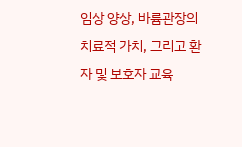임상 양상, 바륨관장의 치료적 가치, 그리고 환자 및 보호자 교육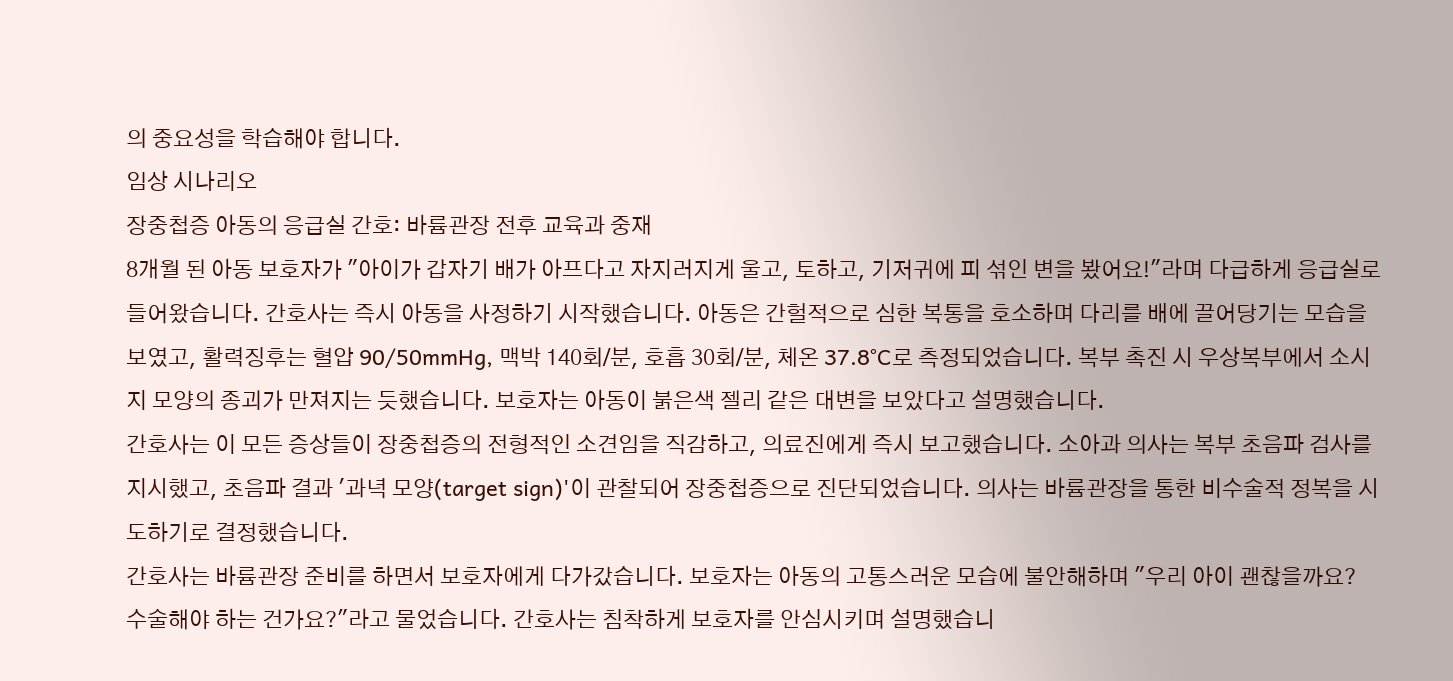의 중요성을 학습해야 합니다.
임상 시나리오
장중첩증 아동의 응급실 간호: 바륨관장 전후 교육과 중재
8개월 된 아동 보호자가 "아이가 갑자기 배가 아프다고 자지러지게 울고, 토하고, 기저귀에 피 섞인 변을 봤어요!"라며 다급하게 응급실로 들어왔습니다. 간호사는 즉시 아동을 사정하기 시작했습니다. 아동은 간헐적으로 심한 복통을 호소하며 다리를 배에 끌어당기는 모습을 보였고, 활력징후는 혈압 90/50mmHg, 맥박 140회/분, 호흡 30회/분, 체온 37.8°C로 측정되었습니다. 복부 촉진 시 우상복부에서 소시지 모양의 종괴가 만져지는 듯했습니다. 보호자는 아동이 붉은색 젤리 같은 대변을 보았다고 설명했습니다.
간호사는 이 모든 증상들이 장중첩증의 전형적인 소견임을 직감하고, 의료진에게 즉시 보고했습니다. 소아과 의사는 복부 초음파 검사를 지시했고, 초음파 결과 '과녁 모양(target sign)'이 관찰되어 장중첩증으로 진단되었습니다. 의사는 바륨관장을 통한 비수술적 정복을 시도하기로 결정했습니다.
간호사는 바륨관장 준비를 하면서 보호자에게 다가갔습니다. 보호자는 아동의 고통스러운 모습에 불안해하며 "우리 아이 괜찮을까요? 수술해야 하는 건가요?"라고 물었습니다. 간호사는 침착하게 보호자를 안심시키며 설명했습니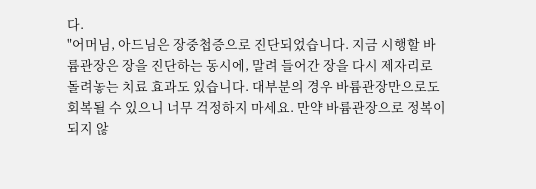다.
"어머님, 아드님은 장중첩증으로 진단되었습니다. 지금 시행할 바륨관장은 장을 진단하는 동시에, 말려 들어간 장을 다시 제자리로 돌려놓는 치료 효과도 있습니다. 대부분의 경우 바륨관장만으로도 회복될 수 있으니 너무 걱정하지 마세요. 만약 바륨관장으로 정복이 되지 않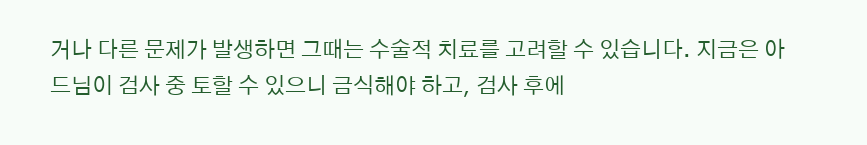거나 다른 문제가 발생하면 그때는 수술적 치료를 고려할 수 있습니다. 지금은 아드님이 검사 중 토할 수 있으니 금식해야 하고, 검사 후에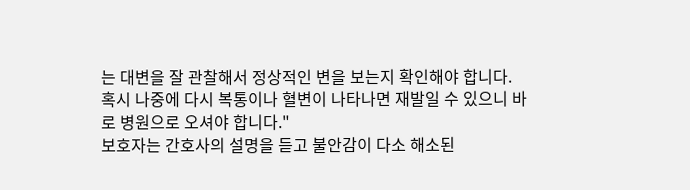는 대변을 잘 관찰해서 정상적인 변을 보는지 확인해야 합니다. 혹시 나중에 다시 복통이나 혈변이 나타나면 재발일 수 있으니 바로 병원으로 오셔야 합니다."
보호자는 간호사의 설명을 듣고 불안감이 다소 해소된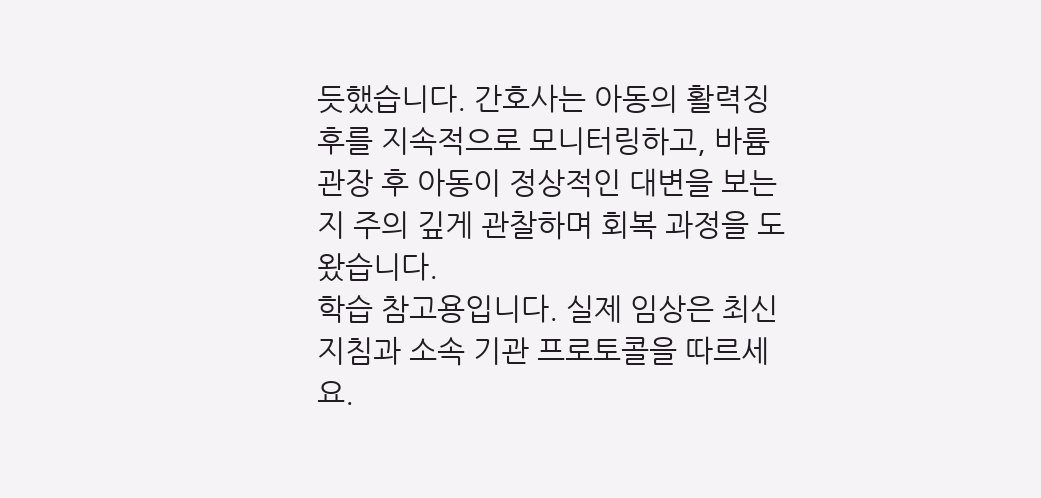듯했습니다. 간호사는 아동의 활력징후를 지속적으로 모니터링하고, 바륨관장 후 아동이 정상적인 대변을 보는지 주의 깊게 관찰하며 회복 과정을 도왔습니다.
학습 참고용입니다. 실제 임상은 최신 지침과 소속 기관 프로토콜을 따르세요.